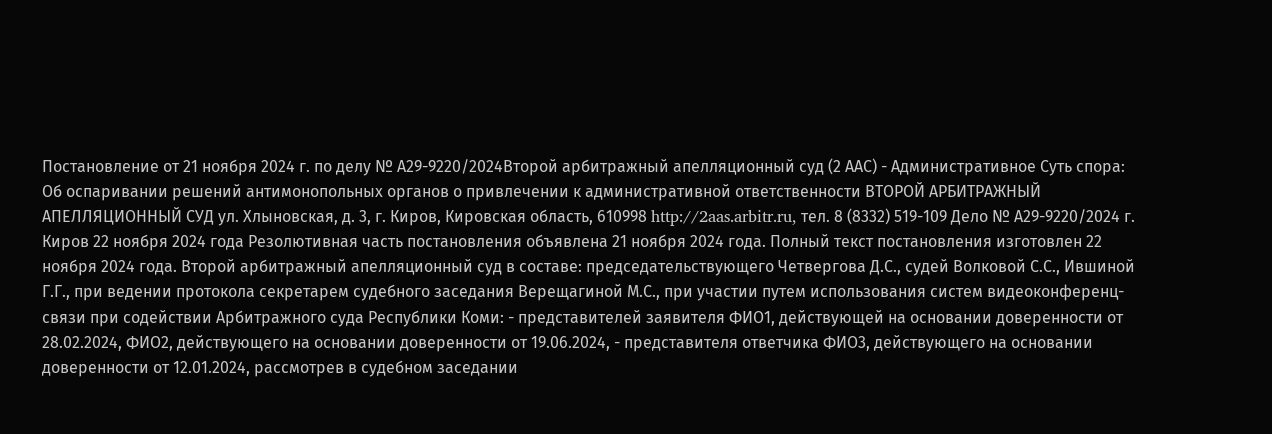Постановление от 21 ноября 2024 г. по делу № А29-9220/2024Второй арбитражный апелляционный суд (2 ААС) - Административное Суть спора: Об оспаривании решений антимонопольных органов о привлечении к административной ответственности ВТОРОЙ АРБИТРАЖНЫЙ АПЕЛЛЯЦИОННЫЙ СУД ул. Хлыновская, д. 3, г. Киров, Кировская область, 610998 http://2aas.arbitr.ru, тел. 8 (8332) 519-109 Дело № А29-9220/2024 г. Киров 22 ноября 2024 года Резолютивная часть постановления объявлена 21 ноября 2024 года. Полный текст постановления изготовлен 22 ноября 2024 года. Второй арбитражный апелляционный суд в составе: председательствующего Четвергова Д.С., судей Волковой С.С., Ившиной Г.Г., при ведении протокола секретарем судебного заседания Верещагиной М.С., при участии путем использования систем видеоконференц-связи при содействии Арбитражного суда Республики Коми: - представителей заявителя ФИО1, действующей на основании доверенности от 28.02.2024, ФИО2, действующего на основании доверенности от 19.06.2024, - представителя ответчика ФИО3, действующего на основании доверенности от 12.01.2024, рассмотрев в судебном заседании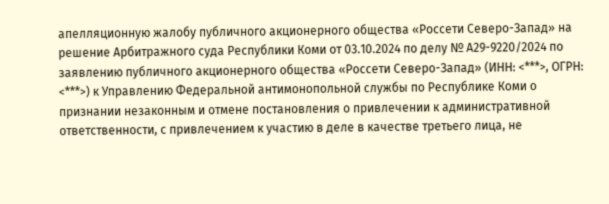апелляционную жалобу публичного акционерного общества «Россети Северо-Запад» на решение Арбитражного суда Республики Коми от 03.10.2024 по делу № А29-9220/2024 по заявлению публичного акционерного общества «Россети Северо-Запад» (ИНН: <***>, ОГРН: <***>) к Управлению Федеральной антимонопольной службы по Республике Коми о признании незаконным и отмене постановления о привлечении к административной ответственности, с привлечением к участию в деле в качестве третьего лица, не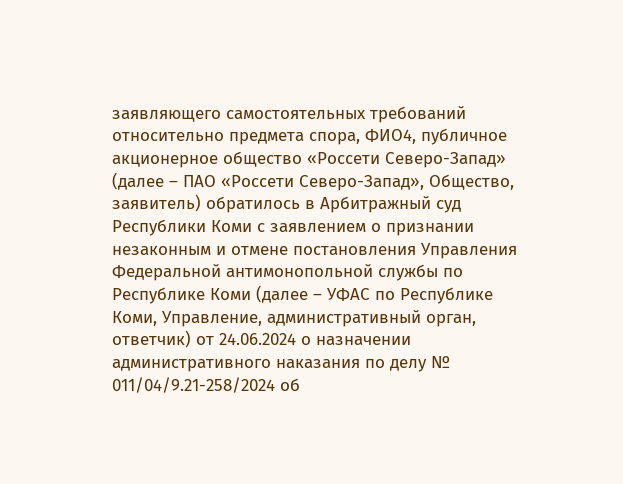заявляющего самостоятельных требований относительно предмета спора, ФИО4, публичное акционерное общество «Россети Северо-Запад» (далее – ПАО «Россети Северо-Запад», Общество, заявитель) обратилось в Арбитражный суд Республики Коми с заявлением о признании незаконным и отмене постановления Управления Федеральной антимонопольной службы по Республике Коми (далее – УФАС по Республике Коми, Управление, административный орган, ответчик) от 24.06.2024 о назначении административного наказания по делу № 011/04/9.21-258/2024 об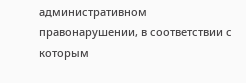административном правонарушении, в соответствии с которым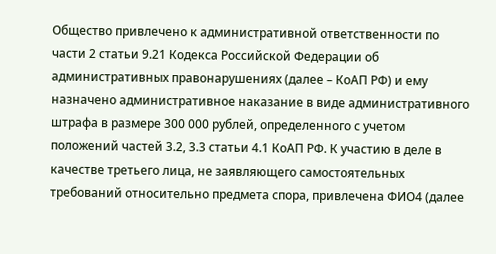Общество привлечено к административной ответственности по части 2 статьи 9.21 Кодекса Российской Федерации об административных правонарушениях (далее – КоАП РФ) и ему назначено административное наказание в виде административного штрафа в размере 300 000 рублей, определенного с учетом положений частей 3.2, 3.3 статьи 4.1 КоАП РФ. К участию в деле в качестве третьего лица, не заявляющего самостоятельных требований относительно предмета спора, привлечена ФИО4 (далее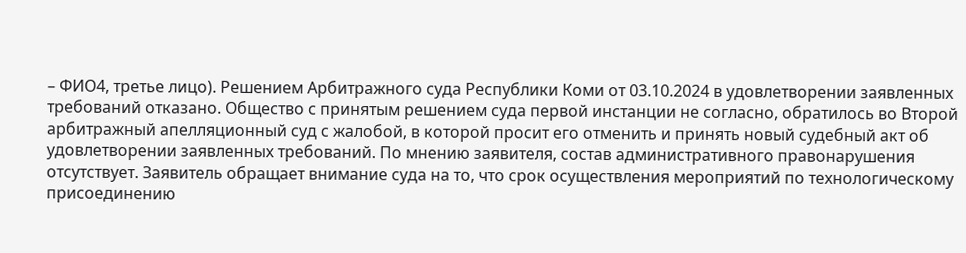– ФИО4, третье лицо). Решением Арбитражного суда Республики Коми от 03.10.2024 в удовлетворении заявленных требований отказано. Общество с принятым решением суда первой инстанции не согласно, обратилось во Второй арбитражный апелляционный суд с жалобой, в которой просит его отменить и принять новый судебный акт об удовлетворении заявленных требований. По мнению заявителя, состав административного правонарушения отсутствует. Заявитель обращает внимание суда на то, что срок осуществления мероприятий по технологическому присоединению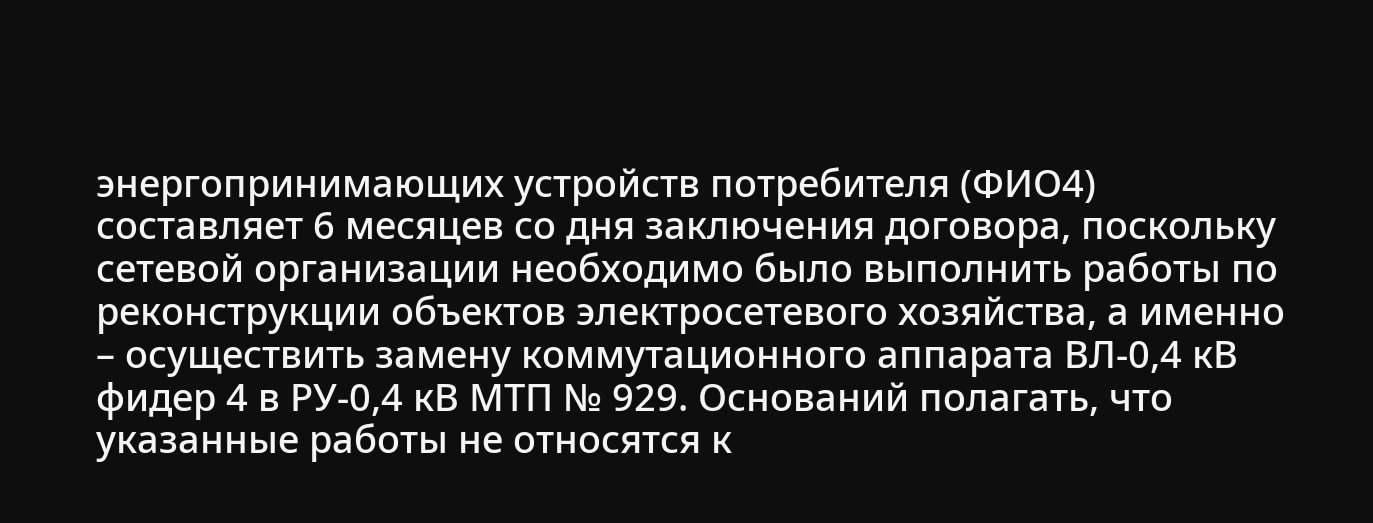энергопринимающих устройств потребителя (ФИО4) составляет 6 месяцев со дня заключения договора, поскольку сетевой организации необходимо было выполнить работы по реконструкции объектов электросетевого хозяйства, а именно – осуществить замену коммутационного аппарата ВЛ-0,4 кВ фидер 4 в РУ-0,4 кВ МТП № 929. Оснований полагать, что указанные работы не относятся к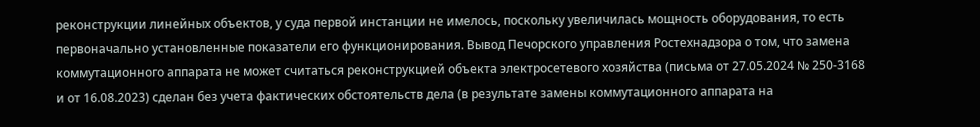реконструкции линейных объектов, у суда первой инстанции не имелось, поскольку увеличилась мощность оборудования, то есть первоначально установленные показатели его функционирования. Вывод Печорского управления Ростехнадзора о том, что замена коммутационного аппарата не может считаться реконструкцией объекта электросетевого хозяйства (письма от 27.05.2024 № 250-3168 и от 16.08.2023) сделан без учета фактических обстоятельств дела (в результате замены коммутационного аппарата на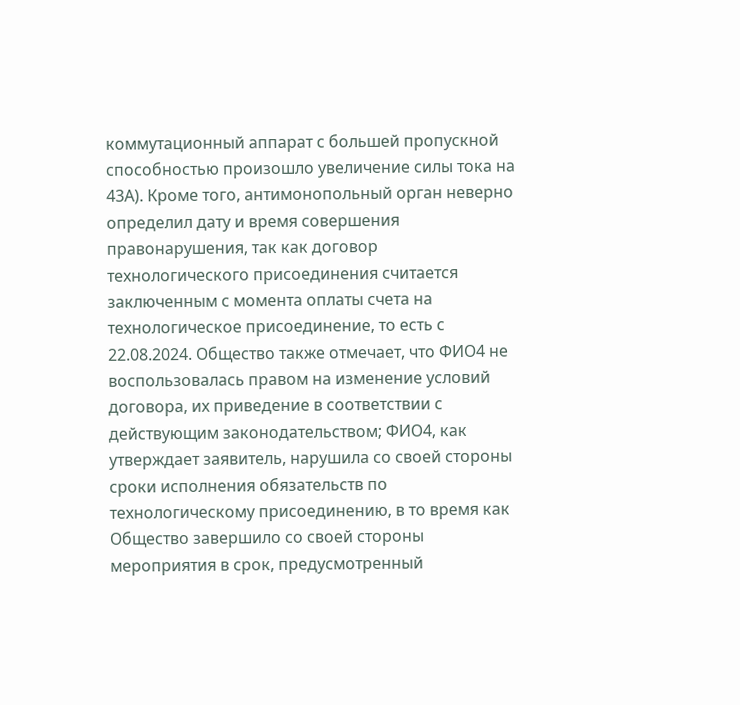коммутационный аппарат с большей пропускной способностью произошло увеличение силы тока на 43А). Кроме того, антимонопольный орган неверно определил дату и время совершения правонарушения, так как договор технологического присоединения считается заключенным с момента оплаты счета на технологическое присоединение, то есть с 22.08.2024. Общество также отмечает, что ФИО4 не воспользовалась правом на изменение условий договора, их приведение в соответствии с действующим законодательством; ФИО4, как утверждает заявитель, нарушила со своей стороны сроки исполнения обязательств по технологическому присоединению, в то время как Общество завершило со своей стороны мероприятия в срок, предусмотренный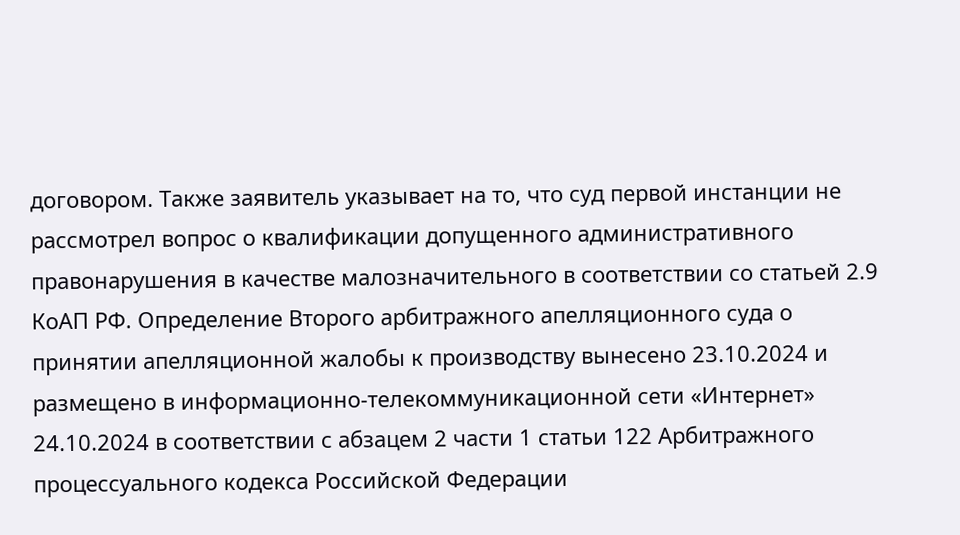договором. Также заявитель указывает на то, что суд первой инстанции не рассмотрел вопрос о квалификации допущенного административного правонарушения в качестве малозначительного в соответствии со статьей 2.9 КоАП РФ. Определение Второго арбитражного апелляционного суда о принятии апелляционной жалобы к производству вынесено 23.10.2024 и размещено в информационно-телекоммуникационной сети «Интернет» 24.10.2024 в соответствии с абзацем 2 части 1 статьи 122 Арбитражного процессуального кодекса Российской Федерации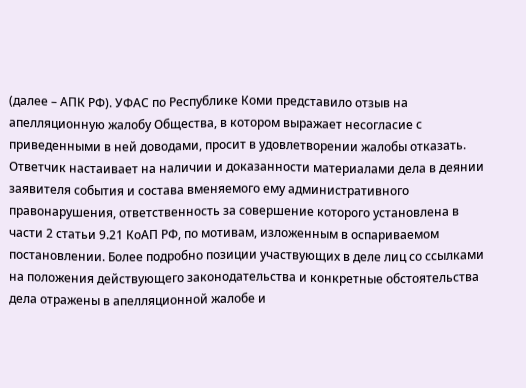(далее – АПК РФ). УФАС по Республике Коми представило отзыв на апелляционную жалобу Общества, в котором выражает несогласие с приведенными в ней доводами, просит в удовлетворении жалобы отказать. Ответчик настаивает на наличии и доказанности материалами дела в деянии заявителя события и состава вменяемого ему административного правонарушения, ответственность за совершение которого установлена в части 2 статьи 9.21 КоАП РФ, по мотивам, изложенным в оспариваемом постановлении. Более подробно позиции участвующих в деле лиц со ссылками на положения действующего законодательства и конкретные обстоятельства дела отражены в апелляционной жалобе и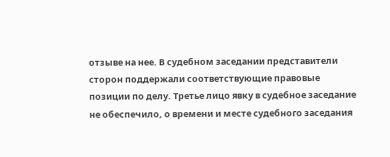отзыве на нее. В судебном заседании представители сторон поддержали соответствующие правовые позиции по делу. Третье лицо явку в судебное заседание не обеспечило, о времени и месте судебного заседания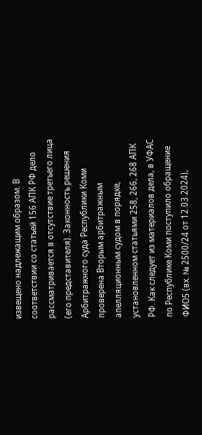извещено надлежащим образом. В соответствии со статьей 156 АПК РФ дело рассматривается в отсутствие третьего лица (его представителя). Законность решения Арбитражного суда Республики Коми проверена Вторым арбитражным апелляционным судом в порядке, установленном статьями 258, 266, 268 АПК РФ. Как следует из материалов дела, в УФАС по Республике Коми поступило обращение ФИО5 (вх. № 2500/24 от 12.03.2024),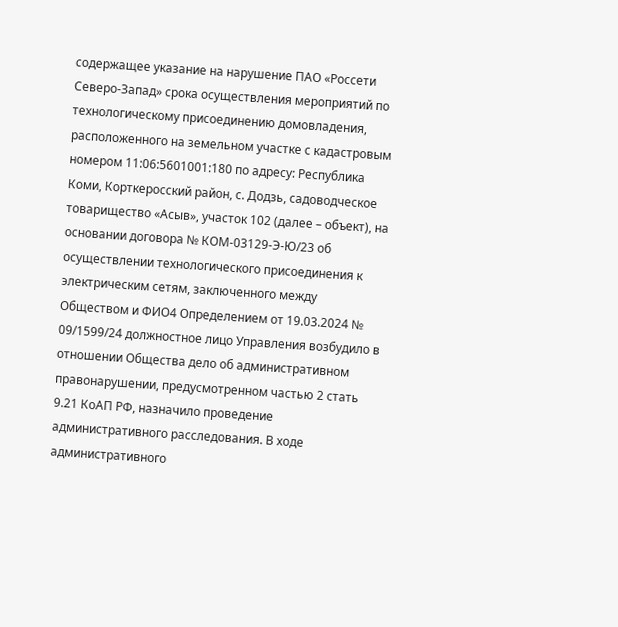содержащее указание на нарушение ПАО «Россети Северо-Запад» срока осуществления мероприятий по технологическому присоединению домовладения, расположенного на земельном участке с кадастровым номером 11:06:5601001:180 по адресу: Республика Коми, Корткеросский район, с. Додзь, садоводческое товарищество «Асыв», участок 102 (далее – объект), на основании договора № КОМ-03129-Э-Ю/23 об осуществлении технологического присоединения к электрическим сетям, заключенного между Обществом и ФИО4 Определением от 19.03.2024 № 09/1599/24 должностное лицо Управления возбудило в отношении Общества дело об административном правонарушении, предусмотренном частью 2 стать 9.21 КоАП РФ, назначило проведение административного расследования. В ходе административного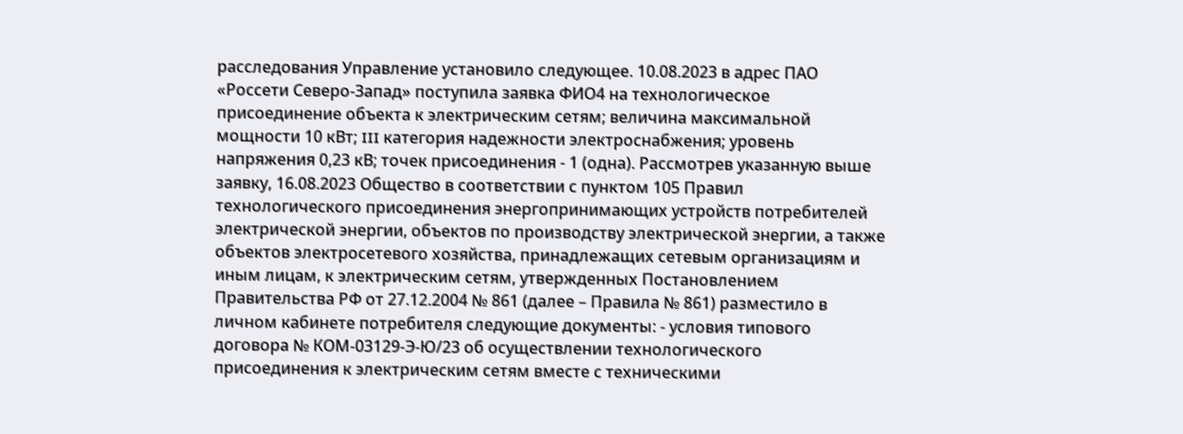расследования Управление установило следующее. 10.08.2023 в адрес ПАО «Россети Северо-Запад» поступила заявка ФИО4 на технологическое присоединение объекта к электрическим сетям; величина максимальной мощности 10 кВт; III категория надежности электроснабжения; уровень напряжения 0,23 кВ; точек присоединения - 1 (одна). Рассмотрев указанную выше заявку, 16.08.2023 Общество в соответствии с пунктом 105 Правил технологического присоединения энергопринимающих устройств потребителей электрической энергии, объектов по производству электрической энергии, а также объектов электросетевого хозяйства, принадлежащих сетевым организациям и иным лицам, к электрическим сетям, утвержденных Постановлением Правительства РФ от 27.12.2004 № 861 (далее – Правила № 861) разместило в личном кабинете потребителя следующие документы: - условия типового договора № КОМ-03129-Э-Ю/23 об осуществлении технологического присоединения к электрическим сетям вместе с техническими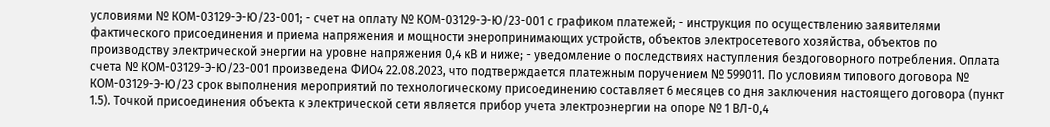условиями № КОМ-03129-Э-Ю/23-001; - счет на оплату № КОМ-03129-Э-Ю/23-001 с графиком платежей; - инструкция по осуществлению заявителями фактического присоединения и приема напряжения и мощности энеропринимающих устройств, объектов электросетевого хозяйства, объектов по производству электрической энергии на уровне напряжения 0,4 кВ и ниже; - уведомление о последствиях наступления бездоговорного потребления. Оплата счета № КОМ-03129-Э-Ю/23-001 произведена ФИО4 22.08.2023, что подтверждается платежным поручением № 599011. По условиям типового договора № КОМ-03129-Э-Ю/23 срок выполнения мероприятий по технологическому присоединению составляет 6 месяцев со дня заключения настоящего договора (пункт 1.5). Точкой присоединения объекта к электрической сети является прибор учета электроэнергии на опоре № 1 ВЛ-0,4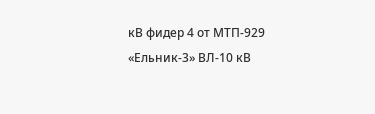кВ фидер 4 от МТП-929 «Ельник-3» ВЛ-10 кВ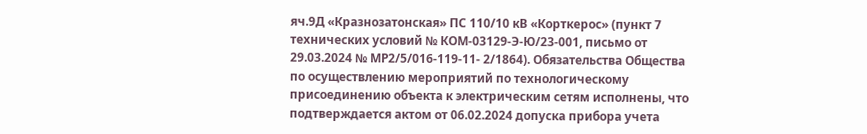яч.9Д «Кразнозатонская» ПС 110/10 кВ «Корткерос» (пункт 7 технических условий № КОМ-03129-Э-Ю/23-001, письмо от 29.03.2024 № МР2/5/016-119-11- 2/1864). Обязательства Общества по осуществлению мероприятий по технологическому присоединению объекта к электрическим сетям исполнены, что подтверждается актом от 06.02.2024 допуска прибора учета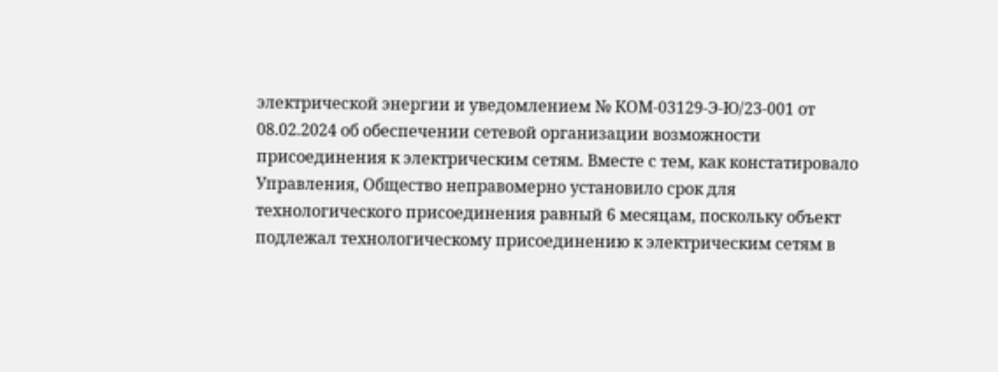электрической энергии и уведомлением № КОМ-03129-Э-Ю/23-001 от 08.02.2024 об обеспечении сетевой организации возможности присоединения к электрическим сетям. Вместе с тем, как констатировало Управления, Общество неправомерно установило срок для технологического присоединения равный 6 месяцам, поскольку объект подлежал технологическому присоединению к электрическим сетям в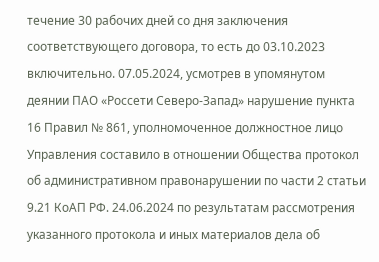течение 30 рабочих дней со дня заключения соответствующего договора, то есть до 03.10.2023 включительно. 07.05.2024, усмотрев в упомянутом деянии ПАО «Россети Северо-Запад» нарушение пункта 16 Правил № 861, уполномоченное должностное лицо Управления составило в отношении Общества протокол об административном правонарушении по части 2 статьи 9.21 КоАП РФ. 24.06.2024 по результатам рассмотрения указанного протокола и иных материалов дела об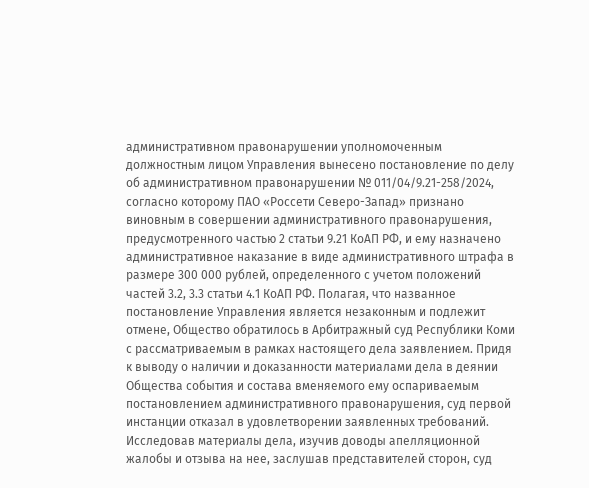административном правонарушении уполномоченным должностным лицом Управления вынесено постановление по делу об административном правонарушении № 011/04/9.21-258/2024, согласно которому ПАО «Россети Северо-Запад» признано виновным в совершении административного правонарушения, предусмотренного частью 2 статьи 9.21 КоАП РФ, и ему назначено административное наказание в виде административного штрафа в размере 300 000 рублей, определенного с учетом положений частей 3.2, 3.3 статьи 4.1 КоАП РФ. Полагая, что названное постановление Управления является незаконным и подлежит отмене, Общество обратилось в Арбитражный суд Республики Коми с рассматриваемым в рамках настоящего дела заявлением. Придя к выводу о наличии и доказанности материалами дела в деянии Общества события и состава вменяемого ему оспариваемым постановлением административного правонарушения, суд первой инстанции отказал в удовлетворении заявленных требований. Исследовав материалы дела, изучив доводы апелляционной жалобы и отзыва на нее, заслушав представителей сторон, суд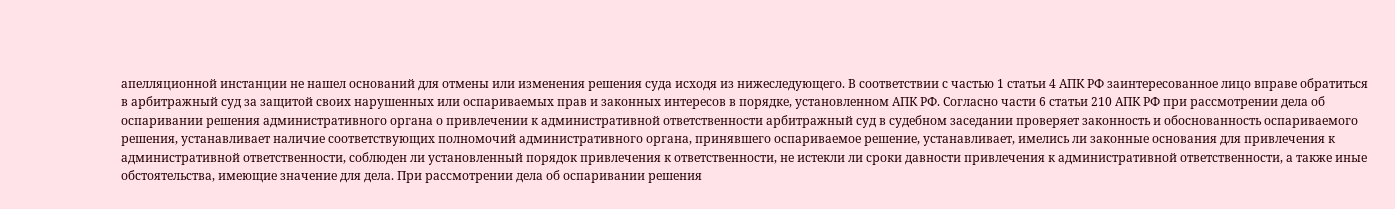апелляционной инстанции не нашел оснований для отмены или изменения решения суда исходя из нижеследующего. В соответствии с частью 1 статьи 4 АПК РФ заинтересованное лицо вправе обратиться в арбитражный суд за защитой своих нарушенных или оспариваемых прав и законных интересов в порядке, установленном АПК РФ. Согласно части 6 статьи 210 АПК РФ при рассмотрении дела об оспаривании решения административного органа о привлечении к административной ответственности арбитражный суд в судебном заседании проверяет законность и обоснованность оспариваемого решения, устанавливает наличие соответствующих полномочий административного органа, принявшего оспариваемое решение, устанавливает, имелись ли законные основания для привлечения к административной ответственности, соблюден ли установленный порядок привлечения к ответственности, не истекли ли сроки давности привлечения к административной ответственности, а также иные обстоятельства, имеющие значение для дела. При рассмотрении дела об оспаривании решения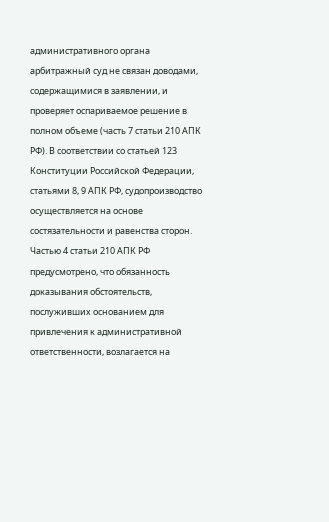административного органа арбитражный суд не связан доводами, содержащимися в заявлении, и проверяет оспариваемое решение в полном объеме (часть 7 статьи 210 АПК РФ). В соответствии со статьей 123 Конституции Российской Федерации, статьями 8, 9 АПК РФ, судопроизводство осуществляется на основе состязательности и равенства сторон. Частью 4 статьи 210 АПК РФ предусмотрено, что обязанность доказывания обстоятельств, послуживших основанием для привлечения к административной ответственности, возлагается на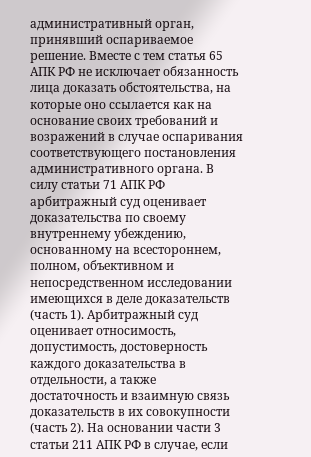административный орган, принявший оспариваемое решение. Вместе с тем статья 65 АПК РФ не исключает обязанность лица доказать обстоятельства, на которые оно ссылается как на основание своих требований и возражений в случае оспаривания соответствующего постановления административного органа. В силу статьи 71 АПК РФ арбитражный суд оценивает доказательства по своему внутреннему убеждению, основанному на всестороннем, полном, объективном и непосредственном исследовании имеющихся в деле доказательств (часть 1). Арбитражный суд оценивает относимость, допустимость, достоверность каждого доказательства в отдельности, а также достаточность и взаимную связь доказательств в их совокупности (часть 2). На основании части 3 статьи 211 АПК РФ в случае, если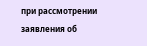при рассмотрении заявления об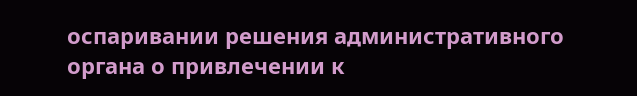оспаривании решения административного органа о привлечении к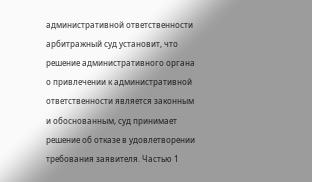административной ответственности арбитражный суд установит, что решение административного органа о привлечении к административной ответственности является законным и обоснованным, суд принимает решение об отказе в удовлетворении требования заявителя. Частью 1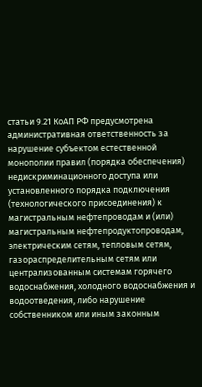статьи 9.21 КоАП РФ предусмотрена административная ответственность за нарушение субъектом естественной монополии правил (порядка обеспечения) недискриминационного доступа или установленного порядка подключения (технологического присоединения) к магистральным нефтепроводам и (или) магистральным нефтепродуктопроводам, электрическим сетям, тепловым сетям, газораспределительным сетям или централизованным системам горячего водоснабжения, холодного водоснабжения и водоотведения, либо нарушение собственником или иным законным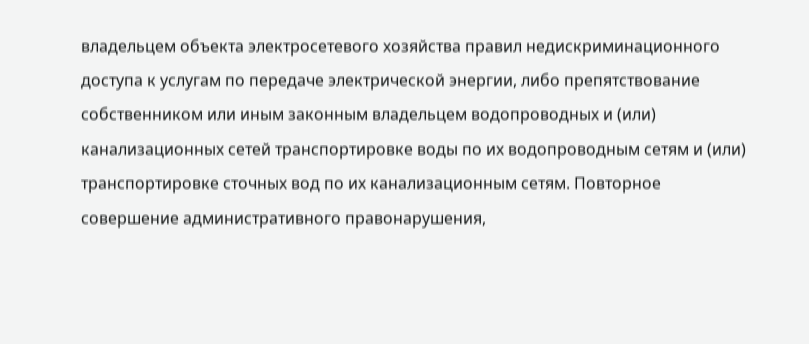владельцем объекта электросетевого хозяйства правил недискриминационного доступа к услугам по передаче электрической энергии, либо препятствование собственником или иным законным владельцем водопроводных и (или) канализационных сетей транспортировке воды по их водопроводным сетям и (или) транспортировке сточных вод по их канализационным сетям. Повторное совершение административного правонарушения,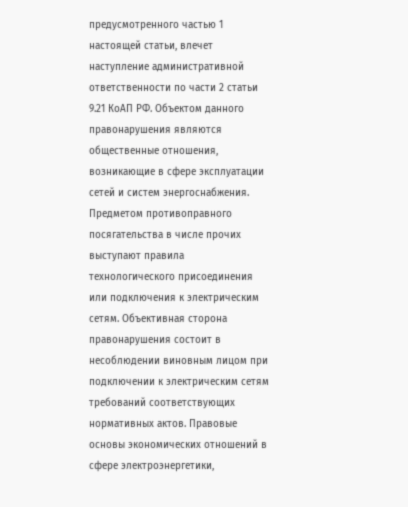предусмотренного частью 1 настоящей статьи, влечет наступление административной ответственности по части 2 статьи 9.21 КоАП РФ. Объектом данного правонарушения являются общественные отношения, возникающие в сфере эксплуатации сетей и систем энергоснабжения. Предметом противоправного посягательства в числе прочих выступают правила технологического присоединения или подключения к электрическим сетям. Объективная сторона правонарушения состоит в несоблюдении виновным лицом при подключении к электрическим сетям требований соответствующих нормативных актов. Правовые основы экономических отношений в сфере электроэнергетики,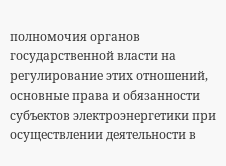полномочия органов государственной власти на регулирование этих отношений, основные права и обязанности субъектов электроэнергетики при осуществлении деятельности в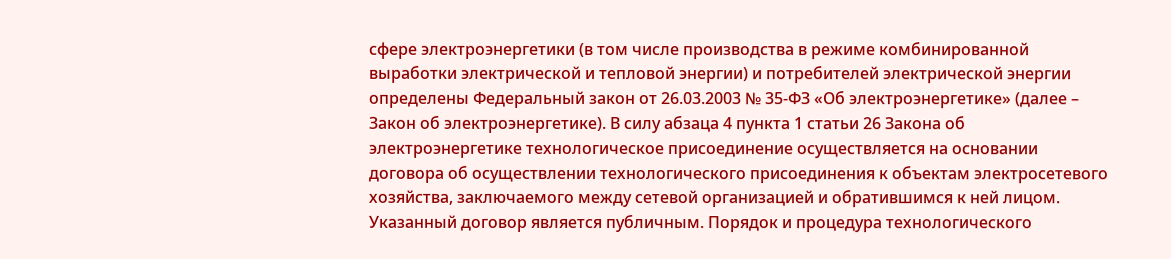сфере электроэнергетики (в том числе производства в режиме комбинированной выработки электрической и тепловой энергии) и потребителей электрической энергии определены Федеральный закон от 26.03.2003 № 35-ФЗ «Об электроэнергетике» (далее – Закон об электроэнергетике). В силу абзаца 4 пункта 1 статьи 26 Закона об электроэнергетике технологическое присоединение осуществляется на основании договора об осуществлении технологического присоединения к объектам электросетевого хозяйства, заключаемого между сетевой организацией и обратившимся к ней лицом. Указанный договор является публичным. Порядок и процедура технологического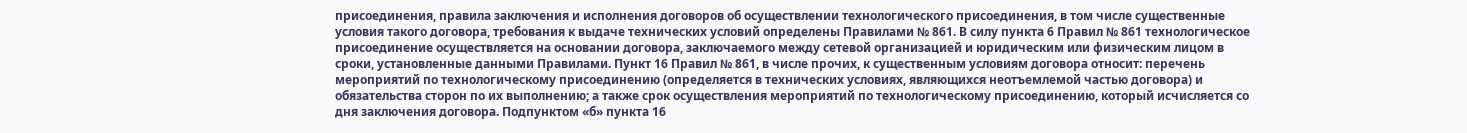присоединения, правила заключения и исполнения договоров об осуществлении технологического присоединения, в том числе существенные условия такого договора, требования к выдаче технических условий определены Правилами № 861. В силу пункта 6 Правил № 861 технологическое присоединение осуществляется на основании договора, заключаемого между сетевой организацией и юридическим или физическим лицом в сроки, установленные данными Правилами. Пункт 16 Правил № 861, в числе прочих, к существенным условиям договора относит: перечень мероприятий по технологическому присоединению (определяется в технических условиях, являющихся неотъемлемой частью договора) и обязательства сторон по их выполнению; а также срок осуществления мероприятий по технологическому присоединению, который исчисляется со дня заключения договора. Подпунктом «б» пункта 16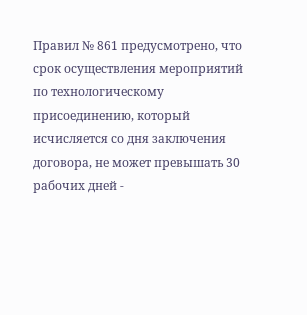Правил № 861 предусмотрено, что срок осуществления мероприятий по технологическому присоединению, который исчисляется со дня заключения договора, не может превышать 30 рабочих дней -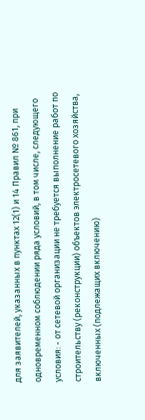для заявителей, указанных в пунктах 12(1) и 14 Правил № 861, при одновременном соблюдении ряда условий, в том числе, следующего условия: - от сетевой организации не требуется выполнение работ по строительству (реконструкции) объектов электросетевого хозяйства, включенных (подлежащих включению)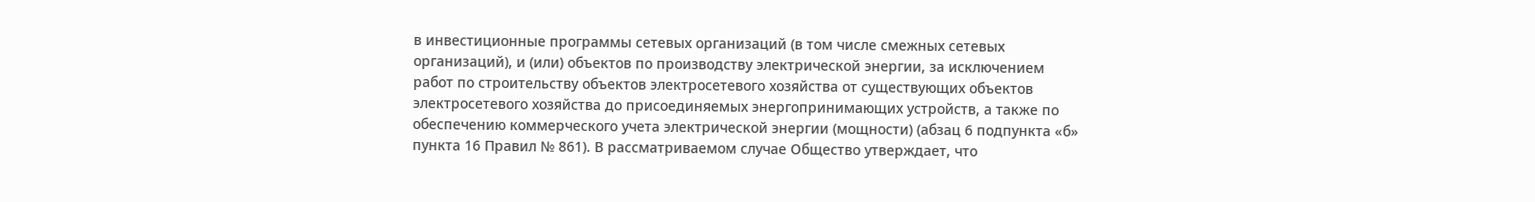в инвестиционные программы сетевых организаций (в том числе смежных сетевых организаций), и (или) объектов по производству электрической энергии, за исключением работ по строительству объектов электросетевого хозяйства от существующих объектов электросетевого хозяйства до присоединяемых энергопринимающих устройств, а также по обеспечению коммерческого учета электрической энергии (мощности) (абзац 6 подпункта «б» пункта 16 Правил № 861). В рассматриваемом случае Общество утверждает, что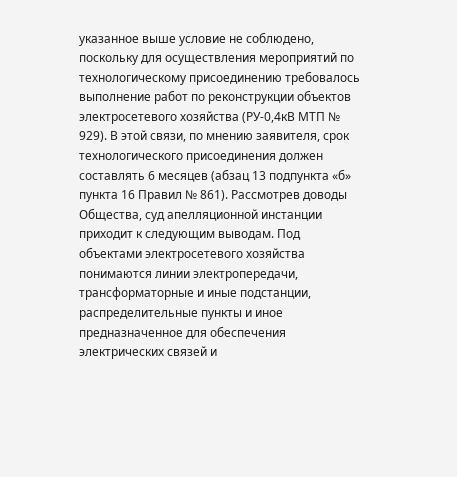указанное выше условие не соблюдено, поскольку для осуществления мероприятий по технологическому присоединению требовалось выполнение работ по реконструкции объектов электросетевого хозяйства (РУ-0,4кВ МТП № 929). В этой связи, по мнению заявителя, срок технологического присоединения должен составлять 6 месяцев (абзац 13 подпункта «б» пункта 16 Правил № 861). Рассмотрев доводы Общества, суд апелляционной инстанции приходит к следующим выводам. Под объектами электросетевого хозяйства понимаются линии электропередачи, трансформаторные и иные подстанции, распределительные пункты и иное предназначенное для обеспечения электрических связей и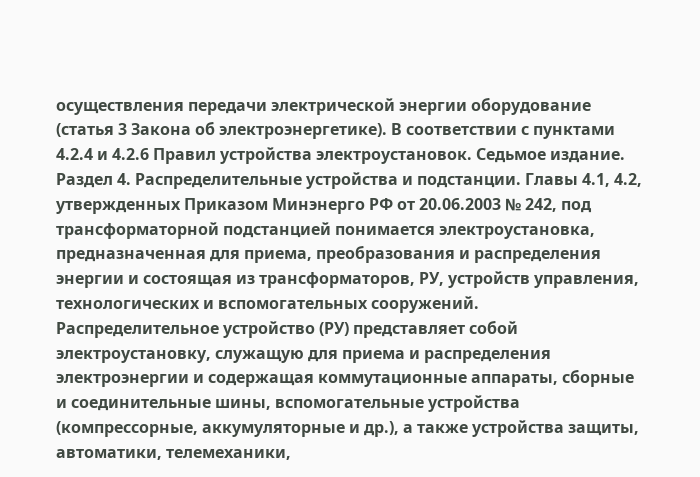осуществления передачи электрической энергии оборудование (статья 3 Закона об электроэнергетике). В соответствии с пунктами 4.2.4 и 4.2.6 Правил устройства электроустановок. Седьмое издание. Раздел 4. Распределительные устройства и подстанции. Главы 4.1, 4.2, утвержденных Приказом Минэнерго РФ от 20.06.2003 № 242, под трансформаторной подстанцией понимается электроустановка, предназначенная для приема, преобразования и распределения энергии и состоящая из трансформаторов, РУ, устройств управления, технологических и вспомогательных сооружений. Распределительное устройство (РУ) представляет собой электроустановку, служащую для приема и распределения электроэнергии и содержащая коммутационные аппараты, сборные и соединительные шины, вспомогательные устройства (компрессорные, аккумуляторные и др.), а также устройства защиты, автоматики, телемеханики,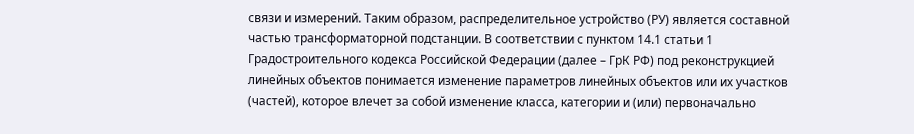связи и измерений. Таким образом, распределительное устройство (РУ) является составной частью трансформаторной подстанции. В соответствии с пунктом 14.1 статьи 1 Градостроительного кодекса Российской Федерации (далее – ГрК РФ) под реконструкцией линейных объектов понимается изменение параметров линейных объектов или их участков (частей), которое влечет за собой изменение класса, категории и (или) первоначально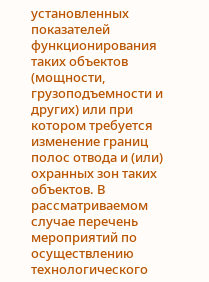установленных показателей функционирования таких объектов (мощности, грузоподъемности и других) или при котором требуется изменение границ полос отвода и (или) охранных зон таких объектов. В рассматриваемом случае перечень мероприятий по осуществлению технологического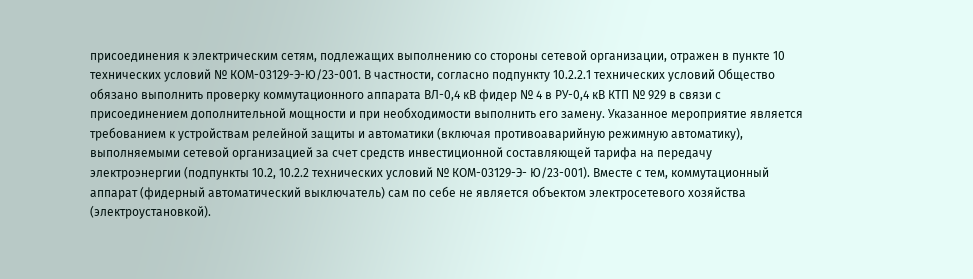присоединения к электрическим сетям, подлежащих выполнению со стороны сетевой организации, отражен в пункте 10 технических условий № КОМ-03129-Э-Ю/23-001. В частности, согласно подпункту 10.2.2.1 технических условий Общество обязано выполнить проверку коммутационного аппарата ВЛ-0,4 кВ фидер № 4 в РУ-0,4 кВ КТП № 929 в связи с присоединением дополнительной мощности и при необходимости выполнить его замену. Указанное мероприятие является требованием к устройствам релейной защиты и автоматики (включая противоаварийную режимную автоматику), выполняемыми сетевой организацией за счет средств инвестиционной составляющей тарифа на передачу электроэнергии (подпункты 10.2, 10.2.2 технических условий № КОМ-03129-Э- Ю/23-001). Вместе с тем, коммутационный аппарат (фидерный автоматический выключатель) сам по себе не является объектом электросетевого хозяйства (электроустановкой).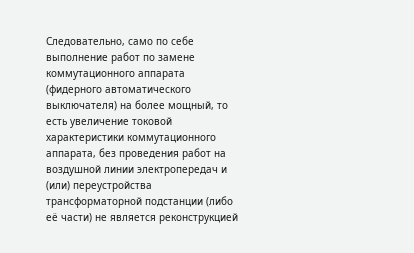Следовательно, само по себе выполнение работ по замене коммутационного аппарата (фидерного автоматического выключателя) на более мощный, то есть увеличение токовой характеристики коммутационного аппарата, без проведения работ на воздушной линии электропередач и (или) переустройства трансформаторной подстанции (либо её части) не является реконструкцией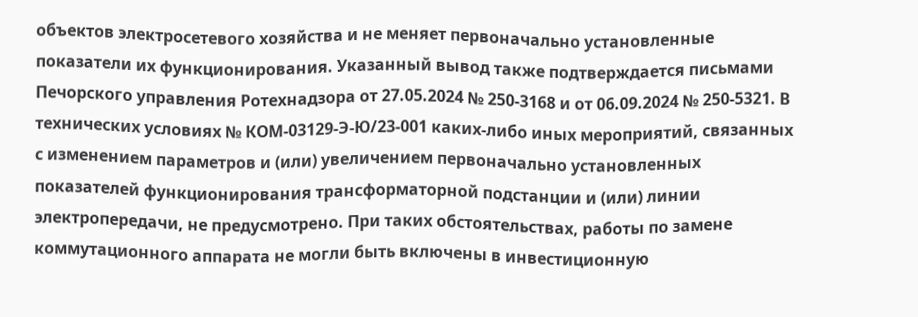объектов электросетевого хозяйства и не меняет первоначально установленные показатели их функционирования. Указанный вывод также подтверждается письмами Печорского управления Ротехнадзора от 27.05.2024 № 250-3168 и от 06.09.2024 № 250-5321. В технических условиях № КОМ-03129-Э-Ю/23-001 каких-либо иных мероприятий, связанных с изменением параметров и (или) увеличением первоначально установленных показателей функционирования трансформаторной подстанции и (или) линии электропередачи, не предусмотрено. При таких обстоятельствах, работы по замене коммутационного аппарата не могли быть включены в инвестиционную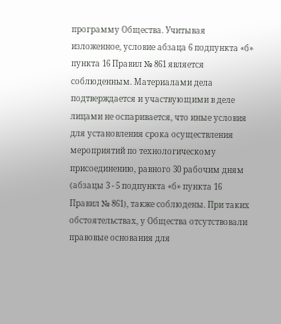программу Общества. Учитывая изложенное, условие абзаца 6 подпункта «б» пункта 16 Правил № 861 является соблюденным. Материалами дела подтверждается и участвующими в деле лицами не оспаривается, что иные условия для установления срока осуществления мероприятий по технологическому присоединению, равного 30 рабочим дням (абзацы 3 - 5 подпункта «б» пункта 16 Правил № 861), также соблюдены. При таких обстоятельствах, у Общества отсутствовали правовые основания для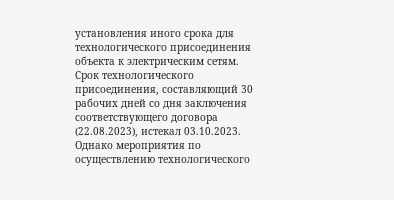установления иного срока для технологического присоединения объекта к электрическим сетям. Срок технологического присоединения, составляющий 30 рабочих дней со дня заключения соответствующего договора (22.08.2023), истекал 03.10.2023. Однако мероприятия по осуществлению технологического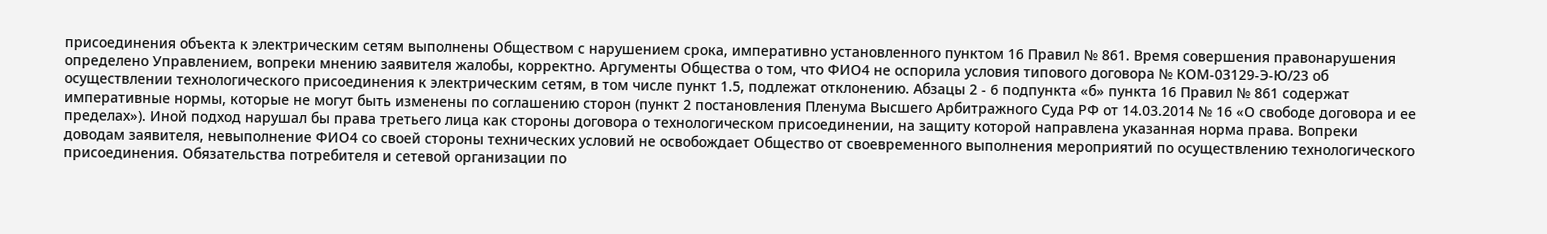присоединения объекта к электрическим сетям выполнены Обществом с нарушением срока, императивно установленного пунктом 16 Правил № 861. Время совершения правонарушения определено Управлением, вопреки мнению заявителя жалобы, корректно. Аргументы Общества о том, что ФИО4 не оспорила условия типового договора № КОМ-03129-Э-Ю/23 об осуществлении технологического присоединения к электрическим сетям, в том числе пункт 1.5, подлежат отклонению. Абзацы 2 - 6 подпункта «б» пункта 16 Правил № 861 содержат императивные нормы, которые не могут быть изменены по соглашению сторон (пункт 2 постановления Пленума Высшего Арбитражного Суда РФ от 14.03.2014 № 16 «О свободе договора и ее пределах»). Иной подход нарушал бы права третьего лица как стороны договора о технологическом присоединении, на защиту которой направлена указанная норма права. Вопреки доводам заявителя, невыполнение ФИО4 со своей стороны технических условий не освобождает Общество от своевременного выполнения мероприятий по осуществлению технологического присоединения. Обязательства потребителя и сетевой организации по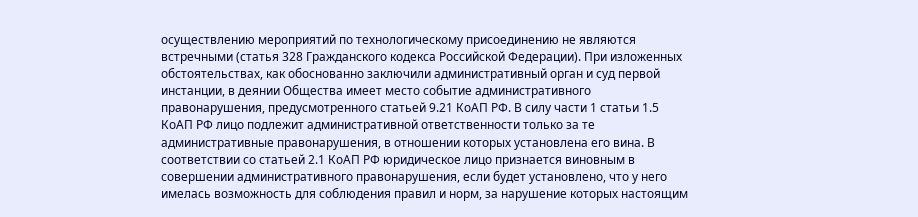осуществлению мероприятий по технологическому присоединению не являются встречными (статья 328 Гражданского кодекса Российской Федерации). При изложенных обстоятельствах, как обоснованно заключили административный орган и суд первой инстанции, в деянии Общества имеет место событие административного правонарушения, предусмотренного статьей 9.21 КоАП РФ. В силу части 1 статьи 1.5 КоАП РФ лицо подлежит административной ответственности только за те административные правонарушения, в отношении которых установлена его вина. В соответствии со статьей 2.1 КоАП РФ юридическое лицо признается виновным в совершении административного правонарушения, если будет установлено, что у него имелась возможность для соблюдения правил и норм, за нарушение которых настоящим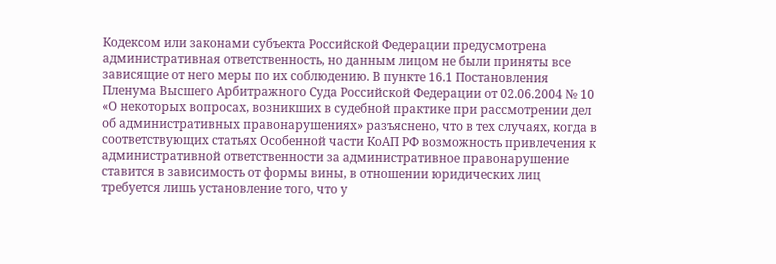Кодексом или законами субъекта Российской Федерации предусмотрена административная ответственность, но данным лицом не были приняты все зависящие от него меры по их соблюдению. В пункте 16.1 Постановления Пленума Высшего Арбитражного Суда Российской Федерации от 02.06.2004 № 10 «О некоторых вопросах, возникших в судебной практике при рассмотрении дел об административных правонарушениях» разъяснено, что в тех случаях, когда в соответствующих статьях Особенной части КоАП РФ возможность привлечения к административной ответственности за административное правонарушение ставится в зависимость от формы вины, в отношении юридических лиц требуется лишь установление того, что у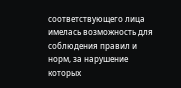соответствующего лица имелась возможность для соблюдения правил и норм, за нарушение которых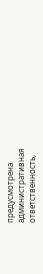предусмотрена административная ответственность,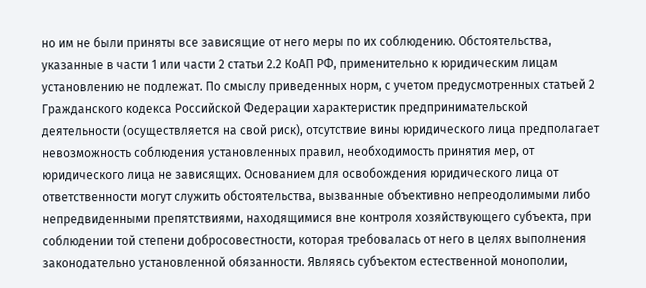но им не были приняты все зависящие от него меры по их соблюдению. Обстоятельства, указанные в части 1 или части 2 статьи 2.2 КоАП РФ, применительно к юридическим лицам установлению не подлежат. По смыслу приведенных норм, с учетом предусмотренных статьей 2 Гражданского кодекса Российской Федерации характеристик предпринимательской деятельности (осуществляется на свой риск), отсутствие вины юридического лица предполагает невозможность соблюдения установленных правил, необходимость принятия мер, от юридического лица не зависящих. Основанием для освобождения юридического лица от ответственности могут служить обстоятельства, вызванные объективно непреодолимыми либо непредвиденными препятствиями, находящимися вне контроля хозяйствующего субъекта, при соблюдении той степени добросовестности, которая требовалась от него в целях выполнения законодательно установленной обязанности. Являясь субъектом естественной монополии,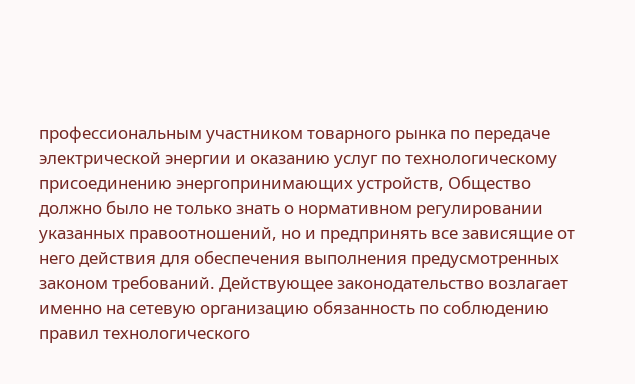профессиональным участником товарного рынка по передаче электрической энергии и оказанию услуг по технологическому присоединению энергопринимающих устройств, Общество должно было не только знать о нормативном регулировании указанных правоотношений, но и предпринять все зависящие от него действия для обеспечения выполнения предусмотренных законом требований. Действующее законодательство возлагает именно на сетевую организацию обязанность по соблюдению правил технологического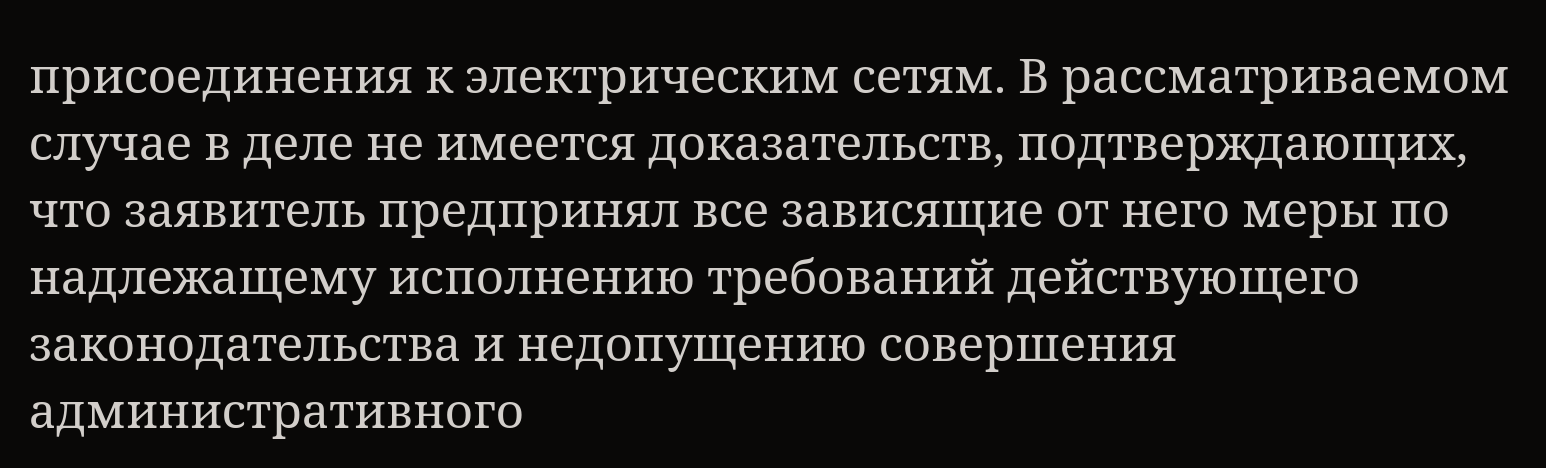присоединения к электрическим сетям. В рассматриваемом случае в деле не имеется доказательств, подтверждающих, что заявитель предпринял все зависящие от него меры по надлежащему исполнению требований действующего законодательства и недопущению совершения административного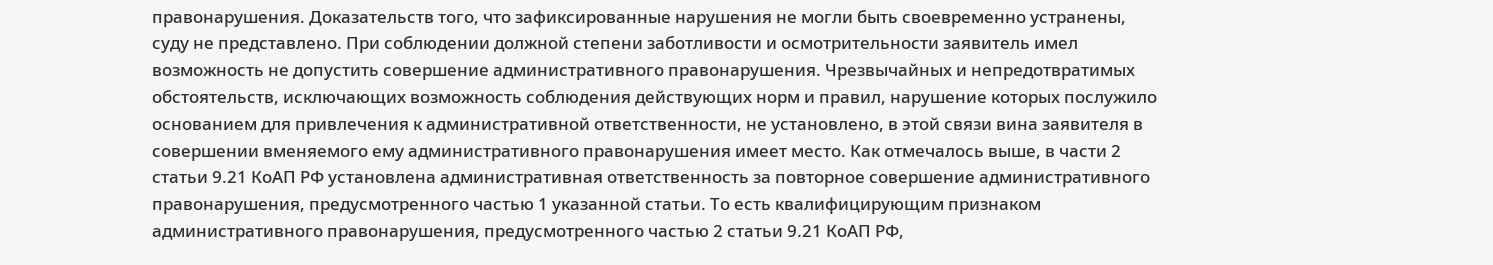правонарушения. Доказательств того, что зафиксированные нарушения не могли быть своевременно устранены, суду не представлено. При соблюдении должной степени заботливости и осмотрительности заявитель имел возможность не допустить совершение административного правонарушения. Чрезвычайных и непредотвратимых обстоятельств, исключающих возможность соблюдения действующих норм и правил, нарушение которых послужило основанием для привлечения к административной ответственности, не установлено, в этой связи вина заявителя в совершении вменяемого ему административного правонарушения имеет место. Как отмечалось выше, в части 2 статьи 9.21 КоАП РФ установлена административная ответственность за повторное совершение административного правонарушения, предусмотренного частью 1 указанной статьи. То есть квалифицирующим признаком административного правонарушения, предусмотренного частью 2 статьи 9.21 КоАП РФ,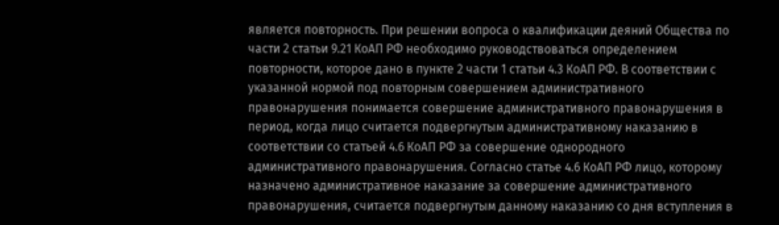является повторность. При решении вопроса о квалификации деяний Общества по части 2 статьи 9.21 КоАП РФ необходимо руководствоваться определением повторности, которое дано в пункте 2 части 1 статьи 4.3 КоАП РФ. В соответствии с указанной нормой под повторным совершением административного правонарушения понимается совершение административного правонарушения в период, когда лицо считается подвергнутым административному наказанию в соответствии со статьей 4.6 КоАП РФ за совершение однородного административного правонарушения. Согласно статье 4.6 КоАП РФ лицо, которому назначено административное наказание за совершение административного правонарушения, считается подвергнутым данному наказанию со дня вступления в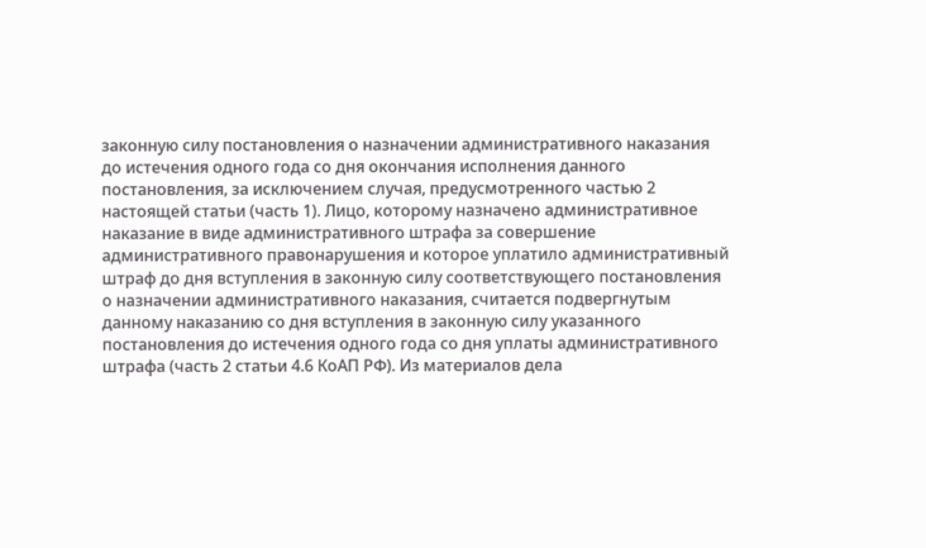законную силу постановления о назначении административного наказания до истечения одного года со дня окончания исполнения данного постановления, за исключением случая, предусмотренного частью 2 настоящей статьи (часть 1). Лицо, которому назначено административное наказание в виде административного штрафа за совершение административного правонарушения и которое уплатило административный штраф до дня вступления в законную силу соответствующего постановления о назначении административного наказания, считается подвергнутым данному наказанию со дня вступления в законную силу указанного постановления до истечения одного года со дня уплаты административного штрафа (часть 2 статьи 4.6 КоАП РФ). Из материалов дела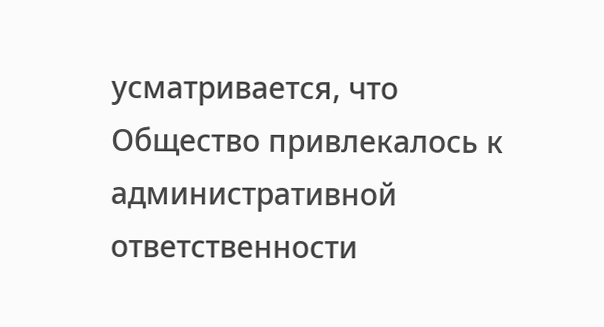усматривается, что Общество привлекалось к административной ответственности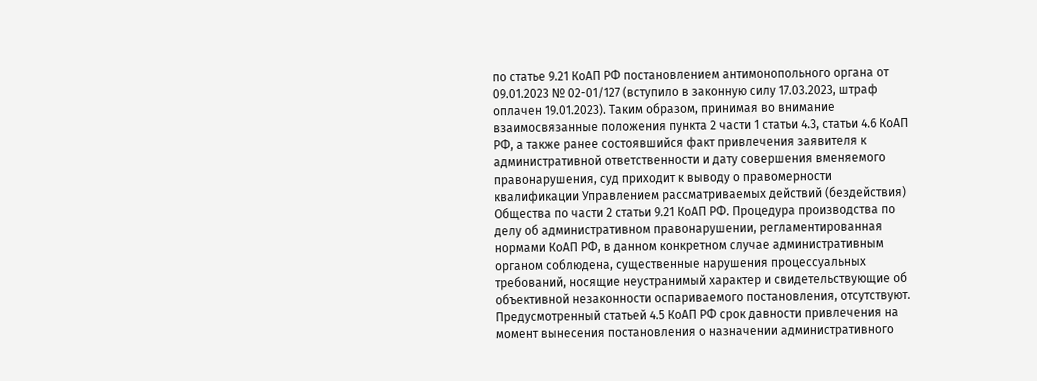по статье 9.21 КоАП РФ постановлением антимонопольного органа от 09.01.2023 № 02-01/127 (вступило в законную силу 17.03.2023, штраф оплачен 19.01.2023). Таким образом, принимая во внимание взаимосвязанные положения пункта 2 части 1 статьи 4.3, статьи 4.6 КоАП РФ, а также ранее состоявшийся факт привлечения заявителя к административной ответственности и дату совершения вменяемого правонарушения, суд приходит к выводу о правомерности квалификации Управлением рассматриваемых действий (бездействия) Общества по части 2 статьи 9.21 КоАП РФ. Процедура производства по делу об административном правонарушении, регламентированная нормами КоАП РФ, в данном конкретном случае административным органом соблюдена, существенные нарушения процессуальных требований, носящие неустранимый характер и свидетельствующие об объективной незаконности оспариваемого постановления, отсутствуют. Предусмотренный статьей 4.5 КоАП РФ срок давности привлечения на момент вынесения постановления о назначении административного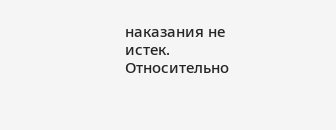наказания не истек. Относительно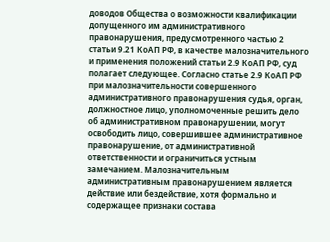доводов Общества о возможности квалификации допущенного им административного правонарушения, предусмотренного частью 2 статьи 9.21 КоАП РФ, в качестве малозначительного и применения положений статьи 2.9 КоАП РФ, суд полагает следующее. Согласно статье 2.9 КоАП РФ при малозначительности совершенного административного правонарушения судья, орган, должностное лицо, уполномоченные решить дело об административном правонарушении, могут освободить лицо, совершившее административное правонарушение, от административной ответственности и ограничиться устным замечанием. Малозначительным административным правонарушением является действие или бездействие, хотя формально и содержащее признаки состава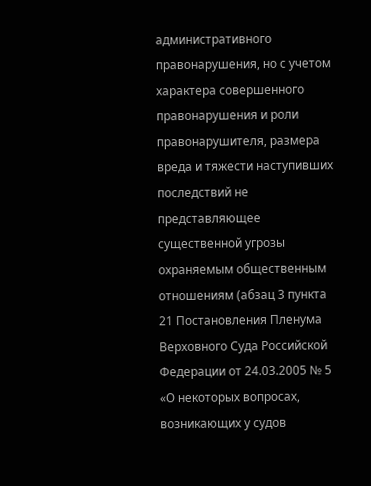административного правонарушения, но с учетом характера совершенного правонарушения и роли правонарушителя, размера вреда и тяжести наступивших последствий не представляющее существенной угрозы охраняемым общественным отношениям (абзац 3 пункта 21 Постановления Пленума Верховного Суда Российской Федерации от 24.03.2005 № 5 «О некоторых вопросах, возникающих у судов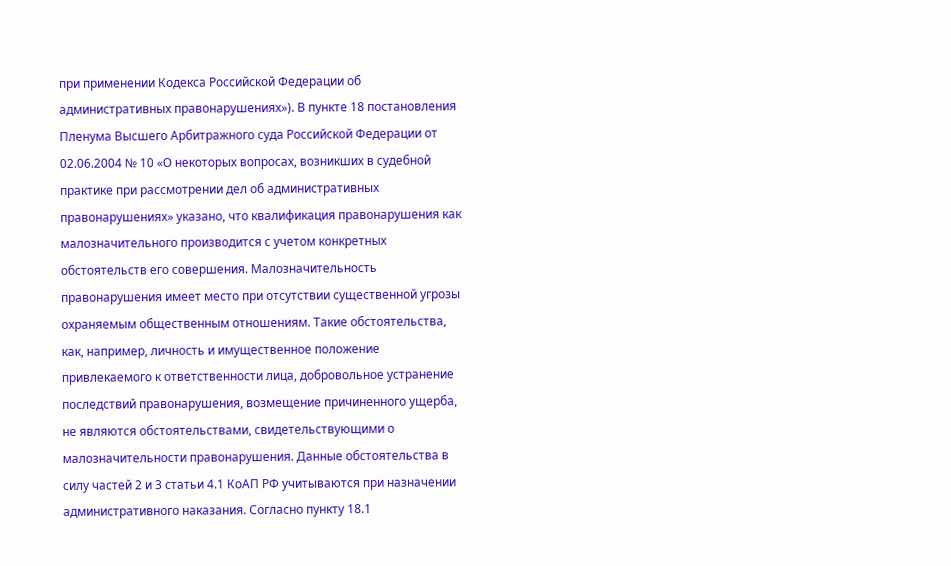при применении Кодекса Российской Федерации об административных правонарушениях»). В пункте 18 постановления Пленума Высшего Арбитражного суда Российской Федерации от 02.06.2004 № 10 «О некоторых вопросах, возникших в судебной практике при рассмотрении дел об административных правонарушениях» указано, что квалификация правонарушения как малозначительного производится с учетом конкретных обстоятельств его совершения. Малозначительность правонарушения имеет место при отсутствии существенной угрозы охраняемым общественным отношениям. Такие обстоятельства, как, например, личность и имущественное положение привлекаемого к ответственности лица, добровольное устранение последствий правонарушения, возмещение причиненного ущерба, не являются обстоятельствами, свидетельствующими о малозначительности правонарушения. Данные обстоятельства в силу частей 2 и 3 статьи 4.1 КоАП РФ учитываются при назначении административного наказания. Согласно пункту 18.1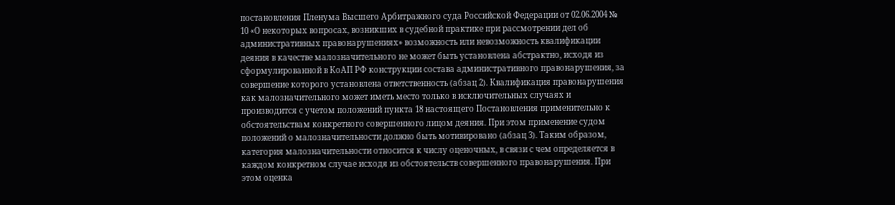постановления Пленума Высшего Арбитражного суда Российской Федерации от 02.06.2004 № 10 «О некоторых вопросах, возникших в судебной практике при рассмотрении дел об административных правонарушениях» возможность или невозможность квалификации деяния в качестве малозначительного не может быть установлена абстрактно, исходя из сформулированной в КоАП РФ конструкции состава административного правонарушения, за совершение которого установлена ответственность (абзац 2). Квалификация правонарушения как малозначительного может иметь место только в исключительных случаях и производится с учетом положений пункта 18 настоящего Постановления применительно к обстоятельствам конкретного совершенного лицом деяния. При этом применение судом положений о малозначительности должно быть мотивировано (абзац 3). Таким образом, категория малозначительности относится к числу оценочных, в связи с чем определяется в каждом конкретном случае исходя из обстоятельств совершенного правонарушения. При этом оценка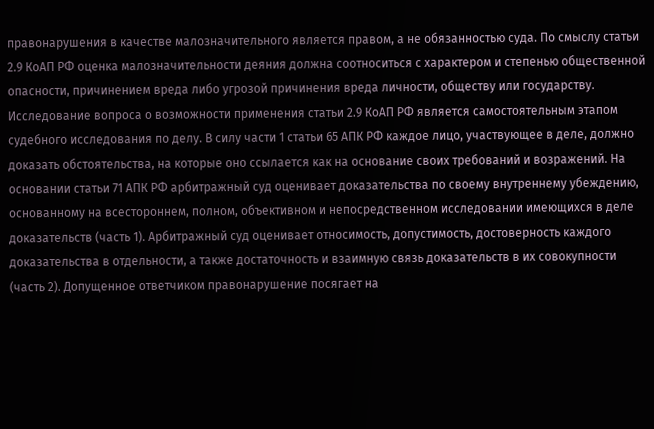правонарушения в качестве малозначительного является правом, а не обязанностью суда. По смыслу статьи 2.9 КоАП РФ оценка малозначительности деяния должна соотноситься с характером и степенью общественной опасности, причинением вреда либо угрозой причинения вреда личности, обществу или государству. Исследование вопроса о возможности применения статьи 2.9 КоАП РФ является самостоятельным этапом судебного исследования по делу. В силу части 1 статьи 65 АПК РФ каждое лицо, участвующее в деле, должно доказать обстоятельства, на которые оно ссылается как на основание своих требований и возражений. На основании статьи 71 АПК РФ арбитражный суд оценивает доказательства по своему внутреннему убеждению, основанному на всестороннем, полном, объективном и непосредственном исследовании имеющихся в деле доказательств (часть 1). Арбитражный суд оценивает относимость, допустимость, достоверность каждого доказательства в отдельности, а также достаточность и взаимную связь доказательств в их совокупности (часть 2). Допущенное ответчиком правонарушение посягает на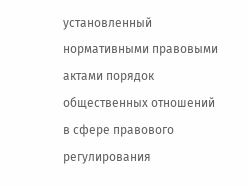установленный нормативными правовыми актами порядок общественных отношений в сфере правового регулирования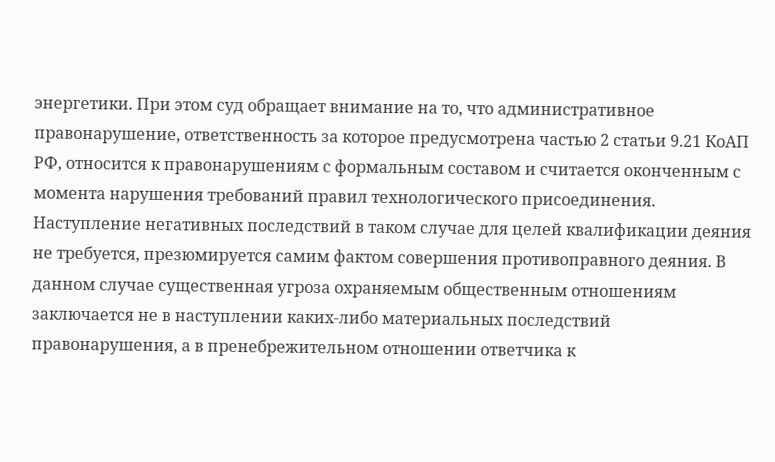энергетики. При этом суд обращает внимание на то, что административное правонарушение, ответственность за которое предусмотрена частью 2 статьи 9.21 КоАП РФ, относится к правонарушениям с формальным составом и считается оконченным с момента нарушения требований правил технологического присоединения. Наступление негативных последствий в таком случае для целей квалификации деяния не требуется, презюмируется самим фактом совершения противоправного деяния. В данном случае существенная угроза охраняемым общественным отношениям заключается не в наступлении каких-либо материальных последствий правонарушения, а в пренебрежительном отношении ответчика к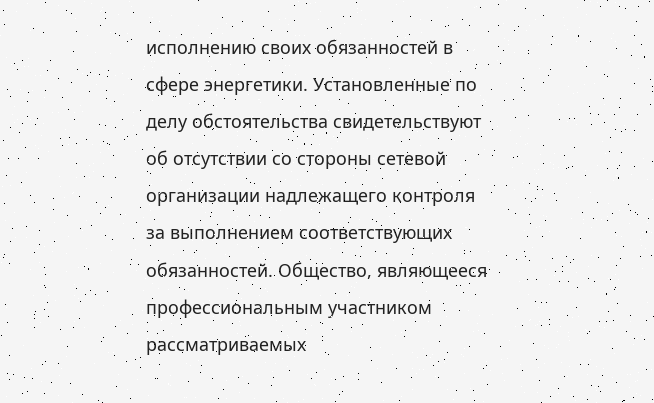исполнению своих обязанностей в сфере энергетики. Установленные по делу обстоятельства свидетельствуют об отсутствии со стороны сетевой организации надлежащего контроля за выполнением соответствующих обязанностей. Общество, являющееся профессиональным участником рассматриваемых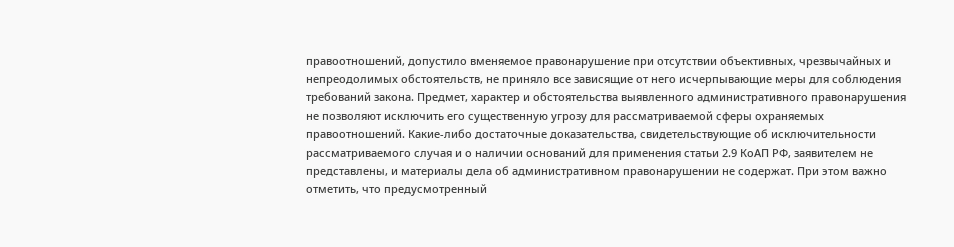правоотношений, допустило вменяемое правонарушение при отсутствии объективных, чрезвычайных и непреодолимых обстоятельств, не приняло все зависящие от него исчерпывающие меры для соблюдения требований закона. Предмет, характер и обстоятельства выявленного административного правонарушения не позволяют исключить его существенную угрозу для рассматриваемой сферы охраняемых правоотношений. Какие-либо достаточные доказательства, свидетельствующие об исключительности рассматриваемого случая и о наличии оснований для применения статьи 2.9 КоАП РФ, заявителем не представлены, и материалы дела об административном правонарушении не содержат. При этом важно отметить, что предусмотренный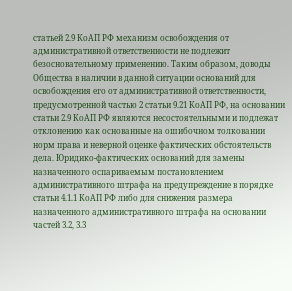статьей 2.9 КоАП РФ механизм освобождения от административной ответственности не подлежит безосновательному применению. Таким образом, доводы Общества в наличии в данной ситуации оснований для освобождения его от административной ответственности, предусмотренной частью 2 статьи 9.21 КоАП РФ, на основании статьи 2.9 КоАП РФ являются несостоятельными и подлежат отклонению как основанные на ошибочном толковании норм права и неверной оценке фактических обстоятельств дела. Юридико-фактических оснований для замены назначенного оспариваемым постановлением административного штрафа на предупреждение в порядке статьи 4.1.1 КоАП РФ либо для снижения размера назначенного административного штрафа на основании частей 3.2, 3.3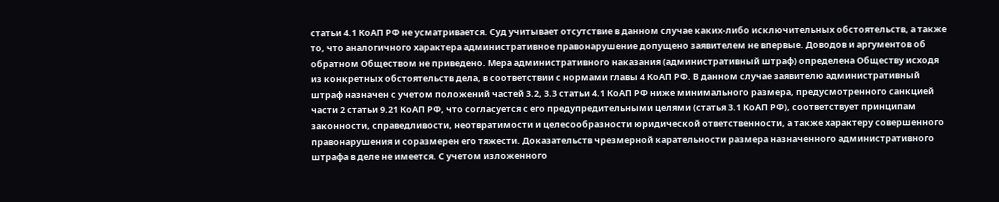статьи 4.1 КоАП РФ не усматривается. Суд учитывает отсутствие в данном случае каких-либо исключительных обстоятельств, а также то, что аналогичного характера административное правонарушение допущено заявителем не впервые. Доводов и аргументов об обратном Обществом не приведено. Мера административного наказания (административный штраф) определена Обществу исходя из конкретных обстоятельств дела, в соответствии с нормами главы 4 КоАП РФ. В данном случае заявителю административный штраф назначен с учетом положений частей 3.2, 3.3 статьи 4.1 КоАП РФ ниже минимального размера, предусмотренного санкцией части 2 статьи 9.21 КоАП РФ, что согласуется с его предупредительными целями (статья 3.1 КоАП РФ), соответствует принципам законности, справедливости, неотвратимости и целесообразности юридической ответственности, а также характеру совершенного правонарушения и соразмерен его тяжести. Доказательств чрезмерной карательности размера назначенного административного штрафа в деле не имеется. С учетом изложенного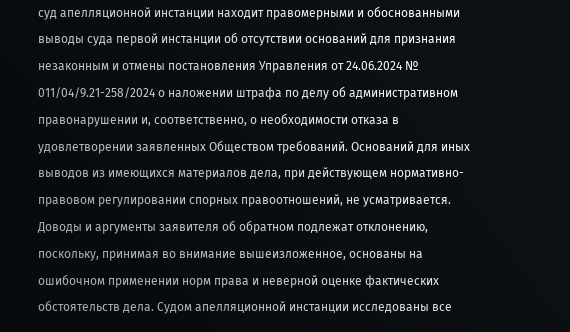суд апелляционной инстанции находит правомерными и обоснованными выводы суда первой инстанции об отсутствии оснований для признания незаконным и отмены постановления Управления от 24.06.2024 № 011/04/9.21-258/2024 о наложении штрафа по делу об административном правонарушении и, соответственно, о необходимости отказа в удовлетворении заявленных Обществом требований. Оснований для иных выводов из имеющихся материалов дела, при действующем нормативно-правовом регулировании спорных правоотношений, не усматривается. Доводы и аргументы заявителя об обратном подлежат отклонению, поскольку, принимая во внимание вышеизложенное, основаны на ошибочном применении норм права и неверной оценке фактических обстоятельств дела. Судом апелляционной инстанции исследованы все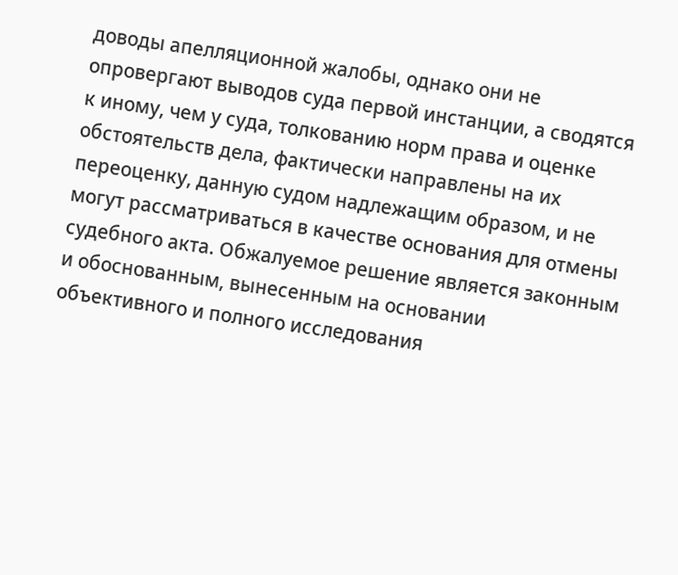доводы апелляционной жалобы, однако они не опровергают выводов суда первой инстанции, а сводятся к иному, чем у суда, толкованию норм права и оценке обстоятельств дела, фактически направлены на их переоценку, данную судом надлежащим образом, и не могут рассматриваться в качестве основания для отмены судебного акта. Обжалуемое решение является законным и обоснованным, вынесенным на основании объективного и полного исследования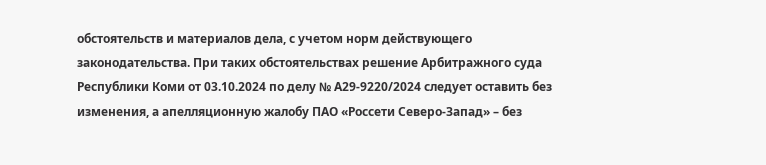обстоятельств и материалов дела, с учетом норм действующего законодательства. При таких обстоятельствах решение Арбитражного суда Республики Коми от 03.10.2024 по делу № А29-9220/2024 следует оставить без изменения, а апелляционную жалобу ПАО «Россети Северо-Запад» – без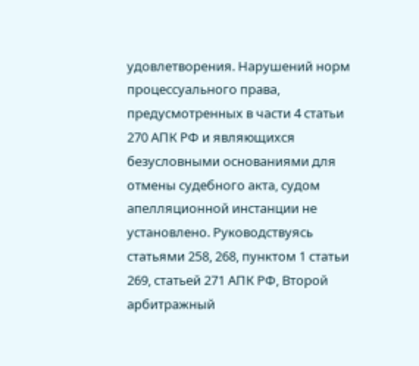удовлетворения. Нарушений норм процессуального права, предусмотренных в части 4 статьи 270 АПК РФ и являющихся безусловными основаниями для отмены судебного акта, судом апелляционной инстанции не установлено. Руководствуясь статьями 258, 268, пунктом 1 статьи 269, статьей 271 АПК РФ, Второй арбитражный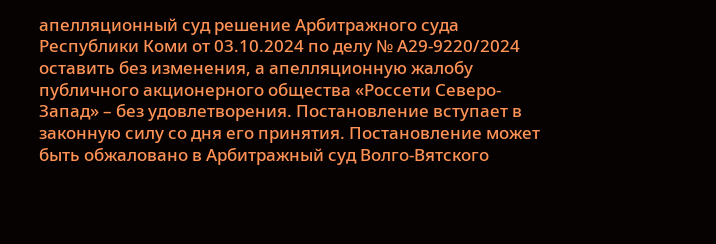апелляционный суд решение Арбитражного суда Республики Коми от 03.10.2024 по делу № А29-9220/2024 оставить без изменения, а апелляционную жалобу публичного акционерного общества «Россети Северо-Запад» – без удовлетворения. Постановление вступает в законную силу со дня его принятия. Постановление может быть обжаловано в Арбитражный суд Волго-Вятского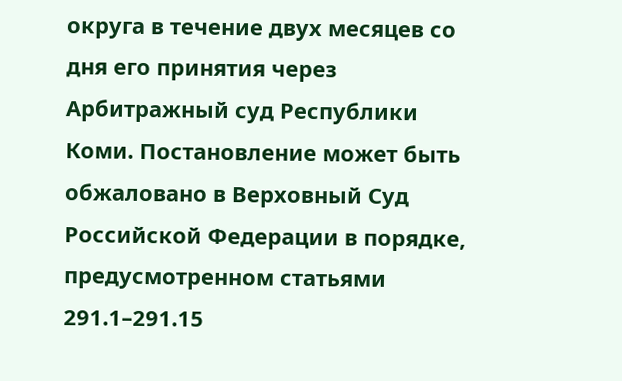округа в течение двух месяцев со дня его принятия через Арбитражный суд Республики Коми. Постановление может быть обжаловано в Верховный Суд Российской Федерации в порядке, предусмотренном статьями 291.1–291.15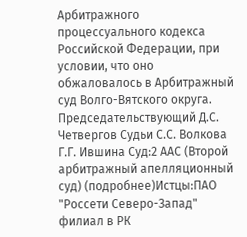Арбитражного процессуального кодекса Российской Федерации, при условии, что оно обжаловалось в Арбитражный суд Волго-Вятского округа. Председательствующий Д.С. Четвергов Судьи С.С. Волкова Г.Г. Ившина Суд:2 ААС (Второй арбитражный апелляционный суд) (подробнее)Истцы:ПАО "Россети Северо-Запад" филиал в РК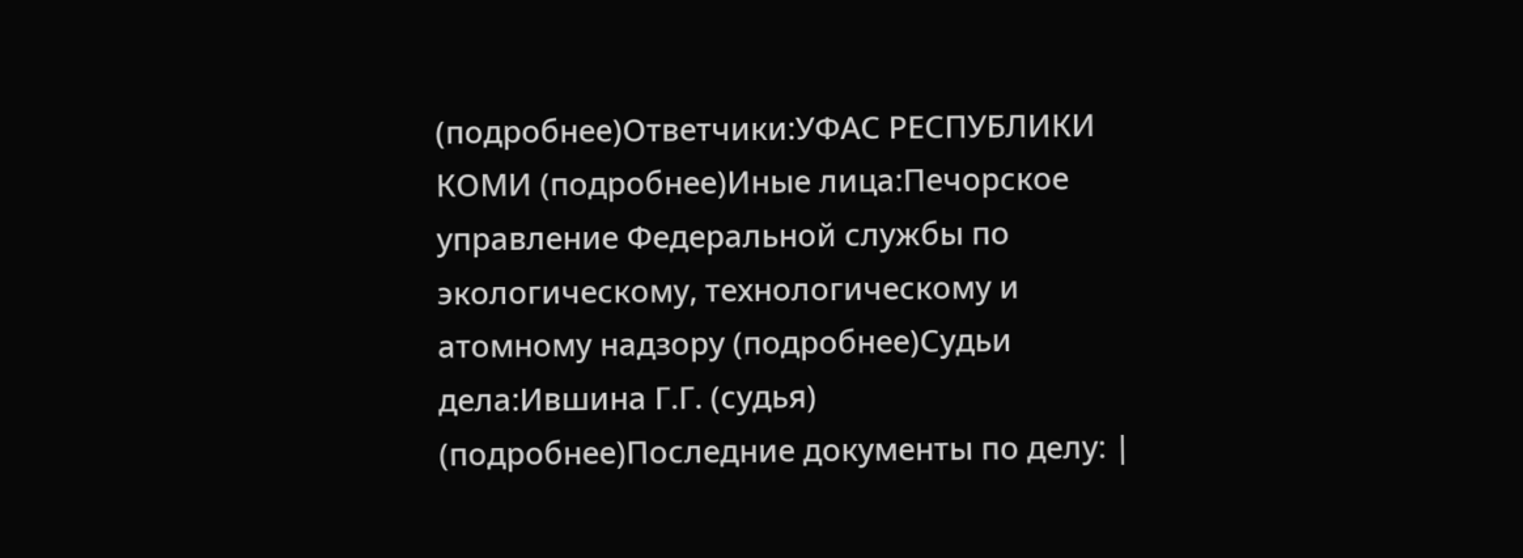(подробнее)Ответчики:УФАС РЕСПУБЛИКИ КОМИ (подробнее)Иные лица:Печорское управление Федеральной службы по экологическому, технологическому и атомному надзору (подробнее)Судьи дела:Ившина Г.Г. (судья) (подробнее)Последние документы по делу: |